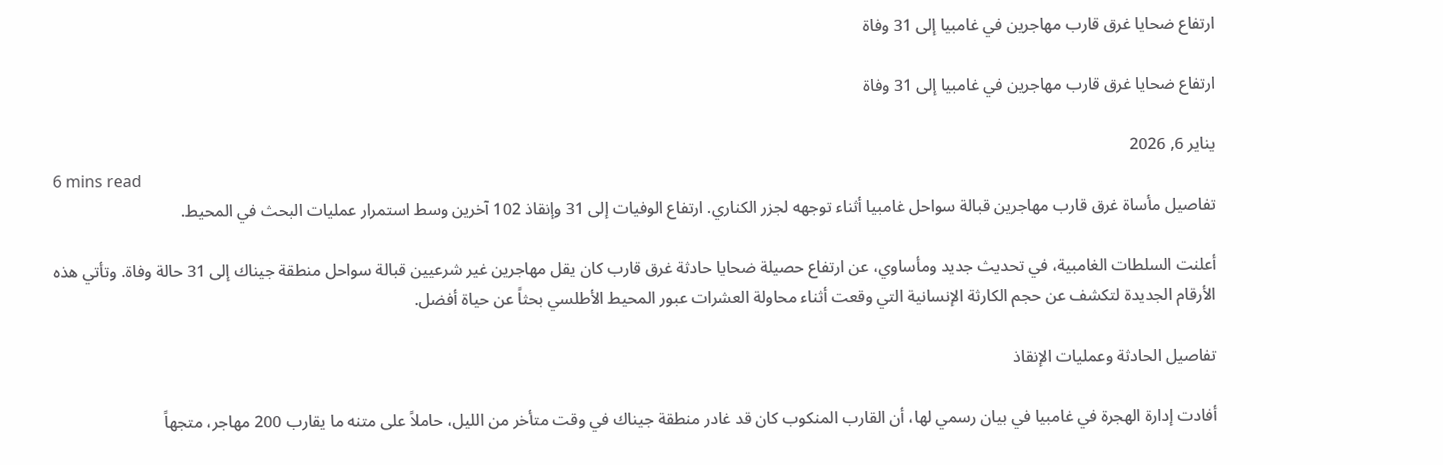ارتفاع ضحايا غرق قارب مهاجرين في غامبيا إلى 31 وفاة

ارتفاع ضحايا غرق قارب مهاجرين في غامبيا إلى 31 وفاة

يناير 6, 2026
6 mins read
تفاصيل مأساة غرق قارب مهاجرين قبالة سواحل غامبيا أثناء توجهه لجزر الكناري. ارتفاع الوفيات إلى 31 وإنقاذ 102 آخرين وسط استمرار عمليات البحث في المحيط.

أعلنت السلطات الغامبية، في تحديث جديد ومأساوي، عن ارتفاع حصيلة ضحايا حادثة غرق قارب كان يقل مهاجرين غير شرعيين قبالة سواحل منطقة جيناك إلى 31 حالة وفاة. وتأتي هذه الأرقام الجديدة لتكشف عن حجم الكارثة الإنسانية التي وقعت أثناء محاولة العشرات عبور المحيط الأطلسي بحثاً عن حياة أفضل.

تفاصيل الحادثة وعمليات الإنقاذ

أفادت إدارة الهجرة في غامبيا في بيان رسمي لها، أن القارب المنكوب كان قد غادر منطقة جيناك في وقت متأخر من الليل، حاملاً على متنه ما يقارب 200 مهاجر، متجهاً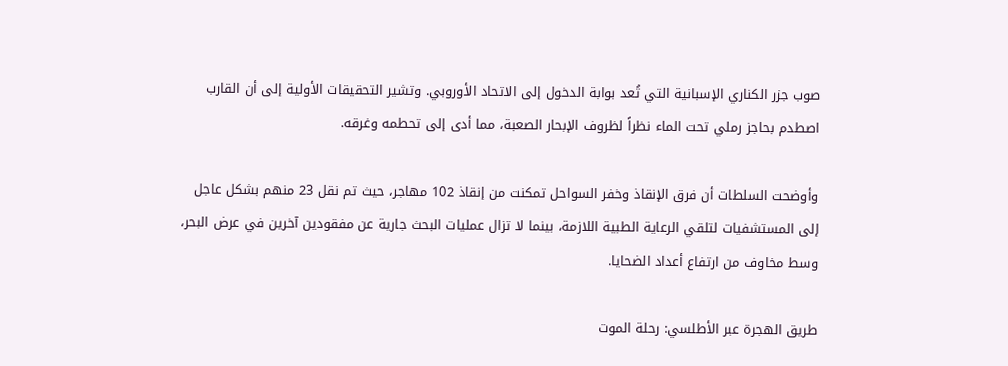صوب جزر الكناري الإسبانية التي تُعد بوابة الدخول إلى الاتحاد الأوروبي. وتشير التحقيقات الأولية إلى أن القارب اصطدم بحاجز رملي تحت الماء نظراً لظروف الإبحار الصعبة، مما أدى إلى تحطمه وغرقه.

وأوضحت السلطات أن فرق الإنقاذ وخفر السواحل تمكنت من إنقاذ 102 مهاجر، حيث تم نقل 23 منهم بشكل عاجل إلى المستشفيات لتلقي الرعاية الطبية اللازمة، بينما لا تزال عمليات البحث جارية عن مفقودين آخرين في عرض البحر، وسط مخاوف من ارتفاع أعداد الضحايا.

طريق الهجرة عبر الأطلسي: رحلة الموت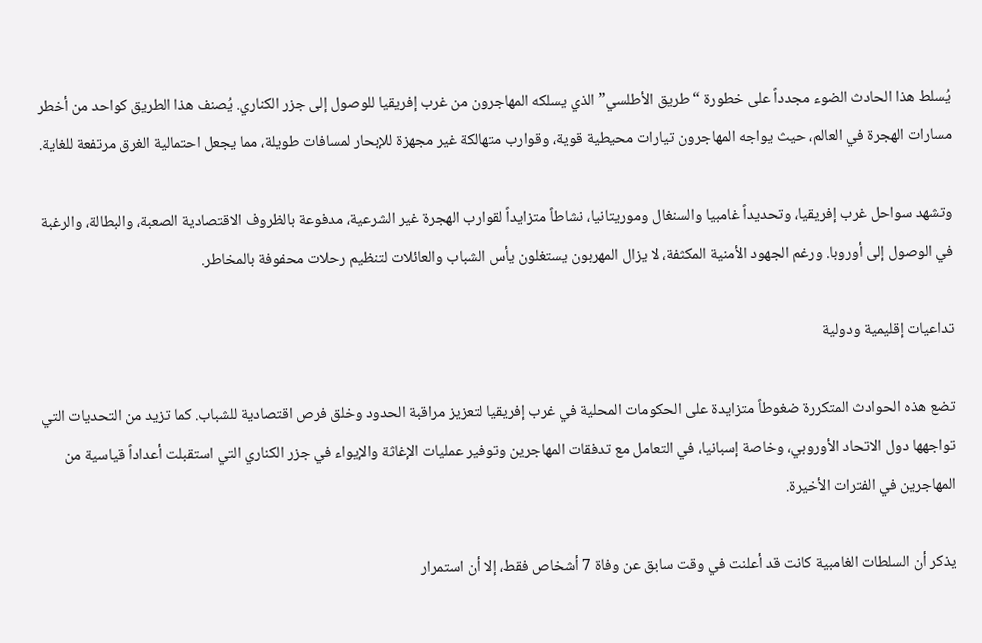يُسلط هذا الحادث الضوء مجدداً على خطورة “طريق الأطلسي” الذي يسلكه المهاجرون من غرب إفريقيا للوصول إلى جزر الكناري. يُصنف هذا الطريق كواحد من أخطر مسارات الهجرة في العالم، حيث يواجه المهاجرون تيارات محيطية قوية، وقوارب متهالكة غير مجهزة للإبحار لمسافات طويلة، مما يجعل احتمالية الغرق مرتفعة للغاية.

وتشهد سواحل غرب إفريقيا، وتحديداً غامبيا والسنغال وموريتانيا، نشاطاً متزايداً لقوارب الهجرة غير الشرعية، مدفوعة بالظروف الاقتصادية الصعبة، والبطالة، والرغبة في الوصول إلى أوروبا. ورغم الجهود الأمنية المكثفة، لا يزال المهربون يستغلون يأس الشباب والعائلات لتنظيم رحلات محفوفة بالمخاطر.

تداعيات إقليمية ودولية

تضع هذه الحوادث المتكررة ضغوطاً متزايدة على الحكومات المحلية في غرب إفريقيا لتعزيز مراقبة الحدود وخلق فرص اقتصادية للشباب. كما تزيد من التحديات التي تواجهها دول الاتحاد الأوروبي، وخاصة إسبانيا، في التعامل مع تدفقات المهاجرين وتوفير عمليات الإغاثة والإيواء في جزر الكناري التي استقبلت أعداداً قياسية من المهاجرين في الفترات الأخيرة.

يذكر أن السلطات الغامبية كانت قد أعلنت في وقت سابق عن وفاة 7 أشخاص فقط، إلا أن استمرار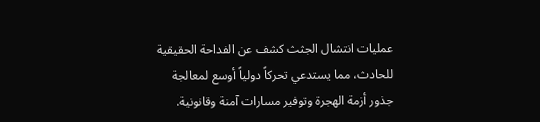عمليات انتشال الجثث كشف عن الفداحة الحقيقية للحادث، مما يستدعي تحركاً دولياً أوسع لمعالجة جذور أزمة الهجرة وتوفير مسارات آمنة وقانونية.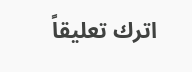اترك تعليقاً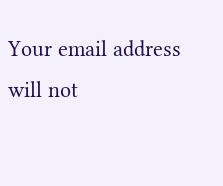Your email address will not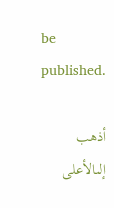be published.

أذهب إلىالأعلى